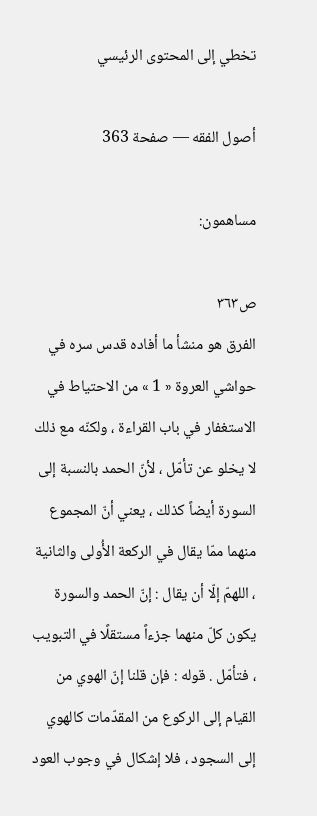تخطي إلى المحتوى الرئيسي

أصول الفقه — صفحة 363

مساهمون:

ص٣٦٣
الفرق هو منشأ ما أفاده قدس سره في حواشي العروة « 1 » من الاحتياط في الاستغفار في باب القراءة ، ولكنّه مع ذلك لا يخلو عن تأمّل ، لأنّ الحمد بالنسبة إلى السورة أيضاً كذلك ، يعني أنّ المجموع منهما ممّا يقال في الركعة الأُولى والثانية ، اللهمّ إلّا أن يقال : إنّ الحمد والسورة يكون كلّ منهما جزءاً مستقلًا في التبويب ، فتأمّل . قوله : فإن قلنا إنّ الهوي من القيام إلى الركوع من المقدّمات كالهوي إلى السجود ، فلا إشكال في وجوب العود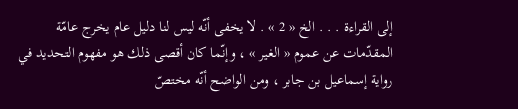إلى القراءة . . . الخ « 2 » . لا يخفى أنّه ليس لنا دليل عام يخرج عامّة المقدّمات عن عموم « الغير » ، وإنّما كان أقصى ذلك هو مفهوم التحديد في رواية إسماعيل بن جابر ، ومن الواضح أنّه مختصّ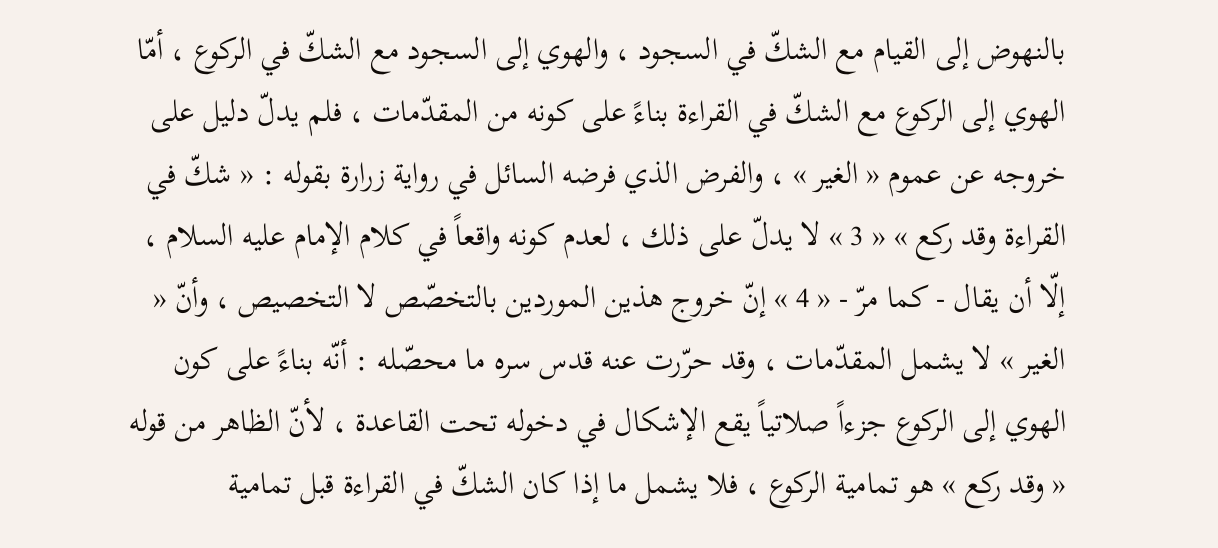بالنهوض إلى القيام مع الشكّ في السجود ، والهوي إلى السجود مع الشكّ في الركوع ، أمّا الهوي إلى الركوع مع الشكّ في القراءة بناءً على كونه من المقدّمات ، فلم يدلّ دليل على خروجه عن عموم « الغير » ، والفرض الذي فرضه السائل في رواية زرارة بقوله : « شكّ في القراءة وقد ركع » « 3 » لا يدلّ على ذلك ، لعدم كونه واقعاً في كلام الإمام عليه السلام ، إلّا أن يقال - كما مرّ - « 4 » إنّ خروج هذين الموردين بالتخصّص لا التخصيص ، وأنّ « الغير » لا يشمل المقدّمات ، وقد حرّرت عنه قدس سره ما محصّله : أنّه بناءً على كون الهوي إلى الركوع جزءاً صلاتياً يقع الإشكال في دخوله تحت القاعدة ، لأنّ الظاهر من قوله « وقد ركع » هو تمامية الركوع ، فلا يشمل ما إذا كان الشكّ في القراءة قبل تمامية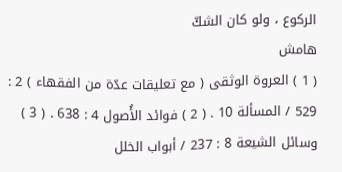الركوع ، ولو كان الشكّ
هامش
( 1 ) العروة الوثقى ( مع تعليقات عدّة من الفقهاء ) 2 : 529 / المسألة 10 . ( 2 ) فوائد الأُصول 4 : 638 . ( 3 ) وسائل الشيعة 8 : 237 / أبواب الخلل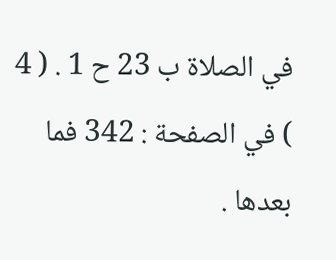في الصلاة ب 23 ح 1 . ( 4 ) في الصفحة : 342 فما بعدها .